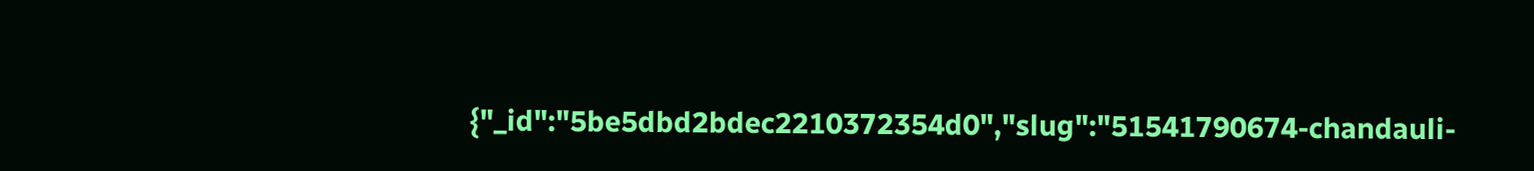{"_id":"5be5dbd2bdec2210372354d0","slug":"51541790674-chandauli-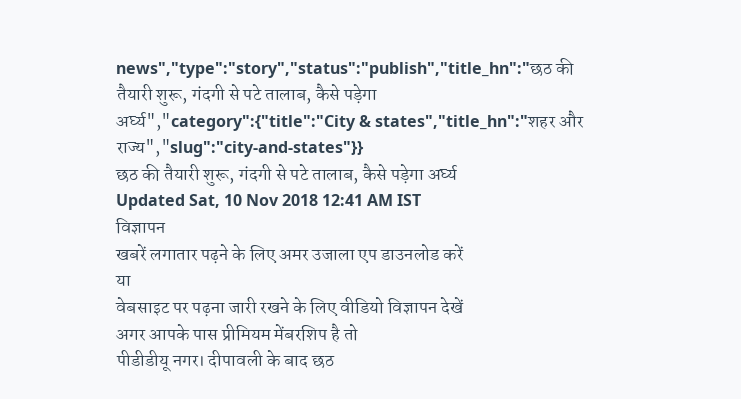news","type":"story","status":"publish","title_hn":"छठ की तैयारी शुरू, गंदगी से पटे तालाब, कैसे पड़ेगा अर्घ्य","category":{"title":"City & states","title_hn":"शहर और राज्य","slug":"city-and-states"}}
छठ की तैयारी शुरू, गंदगी से पटे तालाब, कैसे पड़ेगा अर्घ्य
Updated Sat, 10 Nov 2018 12:41 AM IST
विज्ञापन
खबरें लगातार पढ़ने के लिए अमर उजाला एप डाउनलोड करें
या
वेबसाइट पर पढ़ना जारी रखने के लिए वीडियो विज्ञापन देखें
अगर आपके पास प्रीमियम मेंबरशिप है तो
पीडीडीयू नगर। दीपावली के बाद छठ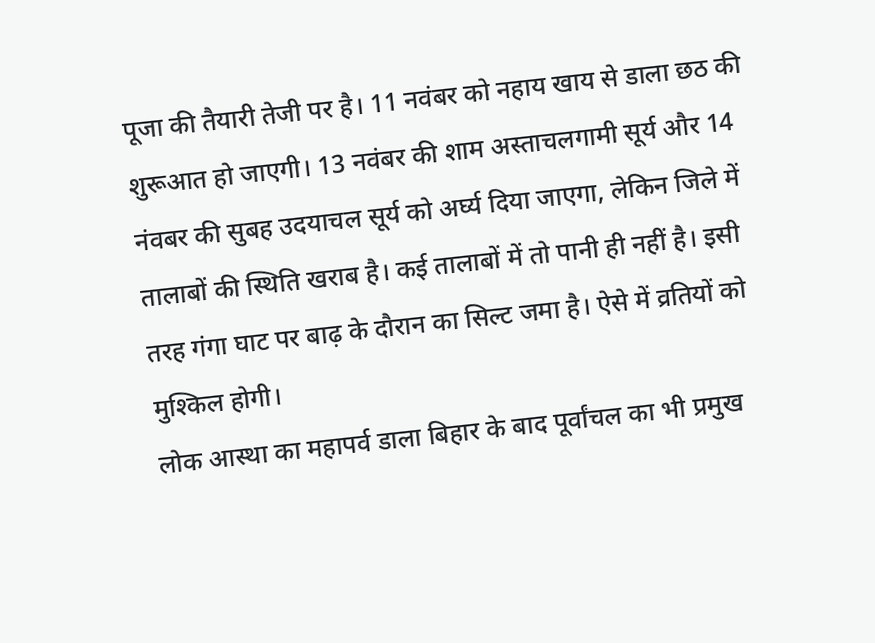पूजा की तैयारी तेजी पर है। 11 नवंबर को नहाय खाय से डाला छठ की शुरूआत हो जाएगी। 13 नवंबर की शाम अस्ताचलगामी सूर्य और 14 नंवबर की सुबह उदयाचल सूर्य को अर्घ्य दिया जाएगा, लेकिन जिले में तालाबों की स्थिति खराब है। कई तालाबों में तो पानी ही नहीं है। इसी तरह गंगा घाट पर बाढ़ के दौरान का सिल्ट जमा है। ऐसे में व्रतियों को मुश्किल होगी।
लोक आस्था का महापर्व डाला बिहार के बाद पूर्वांचल का भी प्रमुख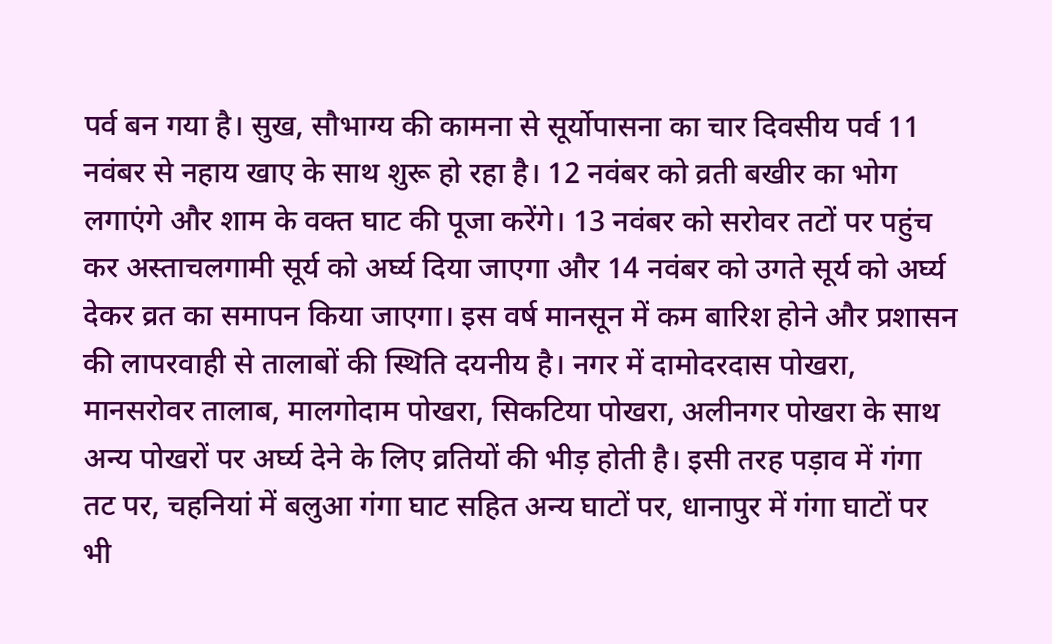पर्व बन गया है। सुख, सौभाग्य की कामना से सूर्योपासना का चार दिवसीय पर्व 11 नवंबर से नहाय खाए के साथ शुरू हो रहा है। 12 नवंबर को व्रती बखीर का भोग लगाएंगे और शाम के वक्त घाट की पूजा करेंगे। 13 नवंबर को सरोवर तटों पर पहुंच कर अस्ताचलगामी सूर्य को अर्घ्य दिया जाएगा और 14 नवंबर को उगते सूर्य को अर्घ्य देकर व्रत का समापन किया जाएगा। इस वर्ष मानसून में कम बारिश होने और प्रशासन की लापरवाही से तालाबों की स्थिति दयनीय है। नगर में दामोदरदास पोखरा, मानसरोवर तालाब, मालगोदाम पोखरा, सिकटिया पोखरा, अलीनगर पोखरा के साथ अन्य पोखरों पर अर्घ्य देने के लिए व्रतियों की भीड़ होती है। इसी तरह पड़ाव में गंगा तट पर, चहनियां में बलुआ गंगा घाट सहित अन्य घाटों पर, धानापुर में गंगा घाटों पर भी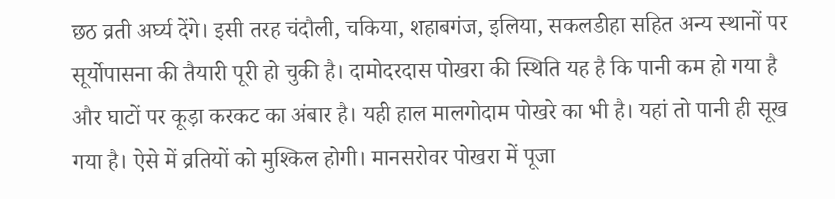छठ व्रती अर्घ्य देंगे। इसी तरह चंदौली, चकिया, शहाबगंज, इलिया, सकलडीहा सहित अन्य स्थानों पर सूर्योपासना की तैयारी पूरी हो चुकी है। दामोदरदास पोखरा की स्थिति यह है कि पानी कम हो गया है और घाटों पर कूड़ा करकट का अंबार है। यही हाल मालगोदाम पोखरे का भी है। यहां तो पानी ही सूख गया है। ऐसे में व्रतियों को मुश्किल होगी। मानसरोवर पोखरा में पूजा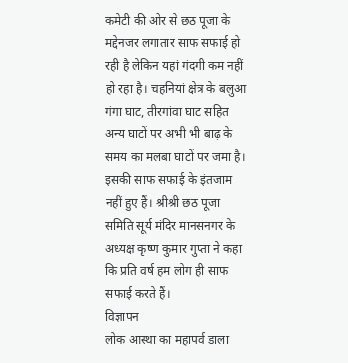कमेटी की ओर से छठ पूजा के मद्देनजर लगातार साफ सफाई हो रही है लेकिन यहां गंदगी कम नहीं हो रहा है। चहनियां क्षेत्र के बलुआ गंगा घाट, तीरगांवा घाट सहित अन्य घाटों पर अभी भी बाढ़ के समय का मलबा घाटों पर जमा है। इसकी साफ सफाई के इंतजाम नहीं हुए हैं। श्रीश्री छठ पूजा समिति सूर्य मंदिर मानसनगर के अध्यक्ष कृष्ण कुमार गुप्ता ने कहा कि प्रति वर्ष हम लोग ही साफ सफाई करते हैं।
विज्ञापन
लोक आस्था का महापर्व डाला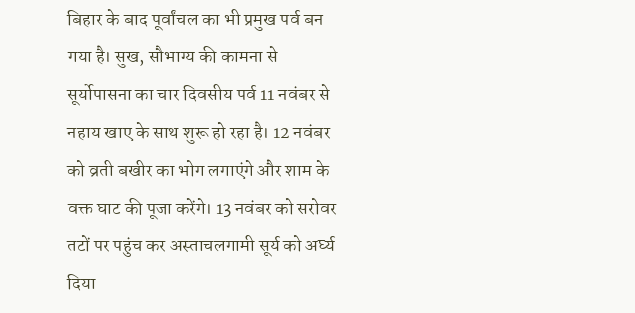बिहार के बाद पूर्वांचल का भी प्रमुख पर्व बन गया है। सुख, सौभाग्य की कामना से सूर्योपासना का चार दिवसीय पर्व 11 नवंबर से नहाय खाए के साथ शुरू हो रहा है। 12 नवंबर को व्रती बखीर का भोग लगाएंगे और शाम के वक्त घाट की पूजा करेंगे। 13 नवंबर को सरोवर तटों पर पहुंच कर अस्ताचलगामी सूर्य को अर्घ्य दिया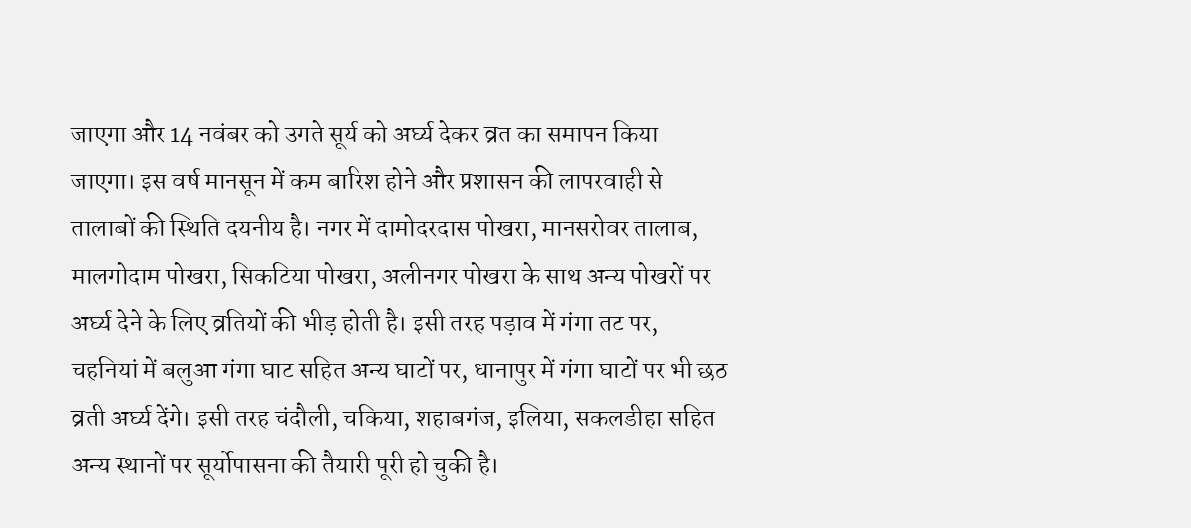जाएगा और 14 नवंबर को उगते सूर्य को अर्घ्य देकर व्रत का समापन किया जाएगा। इस वर्ष मानसून में कम बारिश होने और प्रशासन की लापरवाही से तालाबों की स्थिति दयनीय है। नगर में दामोदरदास पोखरा, मानसरोवर तालाब, मालगोदाम पोखरा, सिकटिया पोखरा, अलीनगर पोखरा के साथ अन्य पोखरों पर अर्घ्य देने के लिए व्रतियों की भीड़ होती है। इसी तरह पड़ाव में गंगा तट पर, चहनियां में बलुआ गंगा घाट सहित अन्य घाटों पर, धानापुर में गंगा घाटों पर भी छठ व्रती अर्घ्य देंगे। इसी तरह चंदौली, चकिया, शहाबगंज, इलिया, सकलडीहा सहित अन्य स्थानों पर सूर्योपासना की तैयारी पूरी हो चुकी है।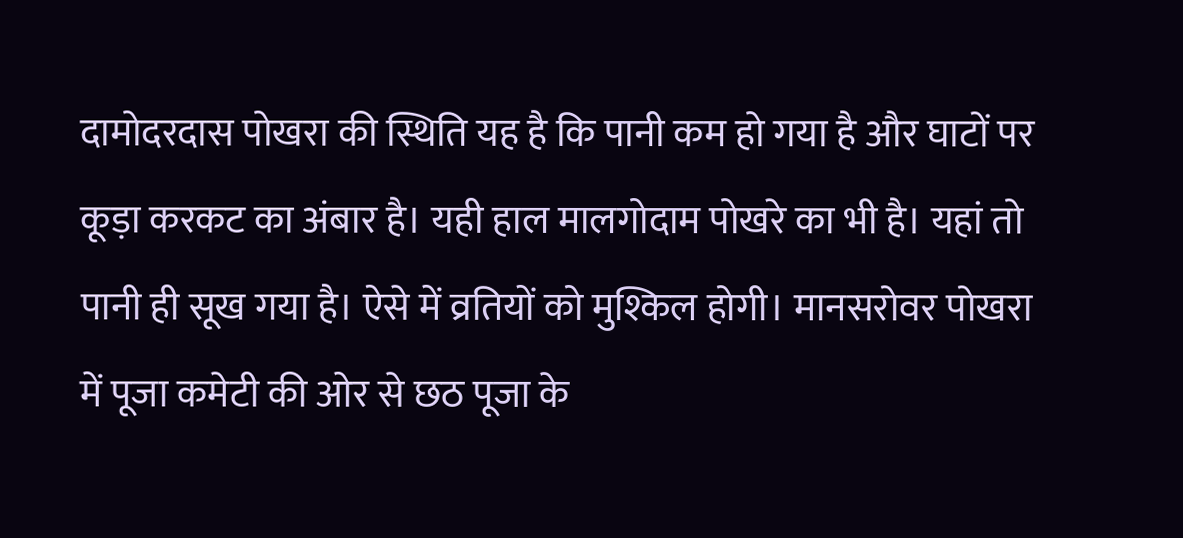दामोदरदास पोखरा की स्थिति यह है कि पानी कम हो गया है और घाटों पर कूड़ा करकट का अंबार है। यही हाल मालगोदाम पोखरे का भी है। यहां तो पानी ही सूख गया है। ऐसे में व्रतियों को मुश्किल होगी। मानसरोवर पोखरा में पूजा कमेटी की ओर से छठ पूजा के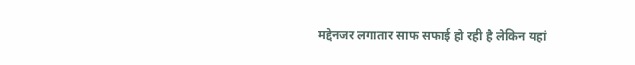मद्देनजर लगातार साफ सफाई हो रही है लेकिन यहां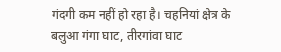गंदगी कम नहीं हो रहा है। चहनियां क्षेत्र के बलुआ गंगा घाट, तीरगांवा घाट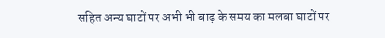सहित अन्य घाटों पर अभी भी बाढ़ के समय का मलबा घाटों पर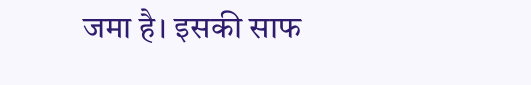जमा है। इसकी साफ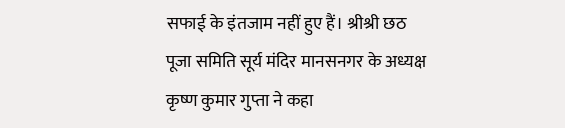सफाई के इंतजाम नहीं हुए हैं। श्रीश्री छठ पूजा समिति सूर्य मंदिर मानसनगर के अध्यक्ष कृष्ण कुमार गुप्ता ने कहा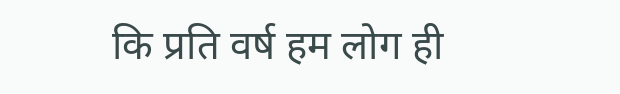कि प्रति वर्ष हम लोग ही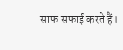साफ सफाई करते हैं।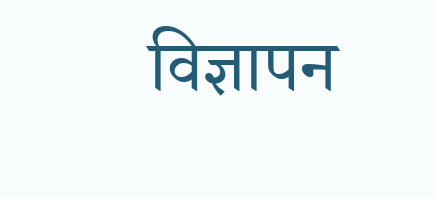विज्ञापन